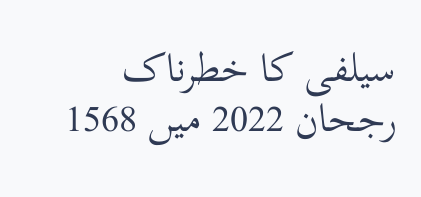سیلفی کا خطرناک رجحان 2022 میں 1568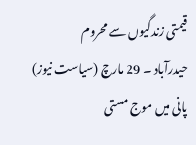قیمتی زندگیوں سے محروم
حیدرآباد ۔ 29 مارچ (سیاست نیوز) پانی میں موج مستی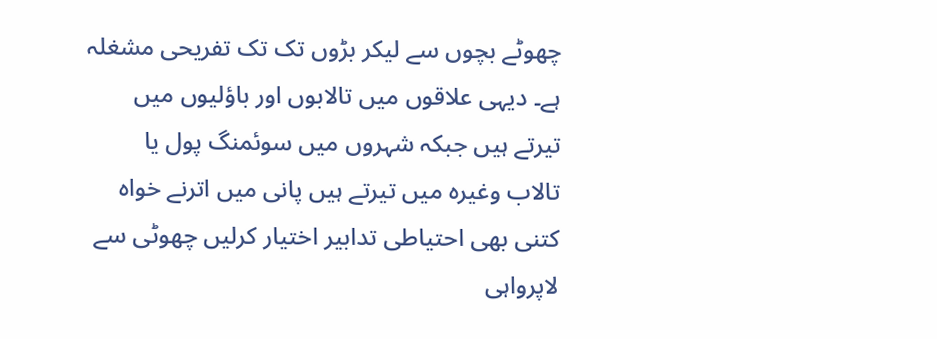چھوٹے بچوں سے لیکر بڑوں تک تک تفریحی مشغلہ ہے۔ دیہی علاقوں میں تالابوں اور باؤلیوں میں تیرتے ہیں جبکہ شہروں میں سوئمنگ پول یا تالاب وغیرہ میں تیرتے ہیں پانی میں اترنے خواہ کتنی بھی احتیاطی تدابیر اختیار کرلیں چھوٹی سے لاپرواہی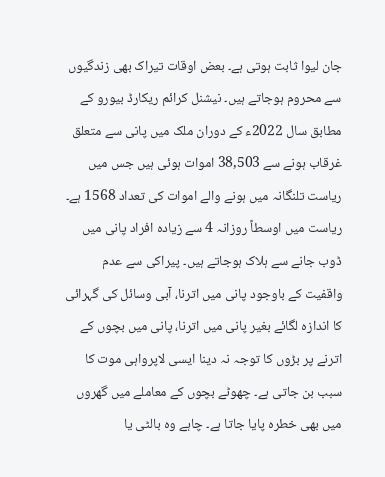جان لیوا ثابت ہوتی ہے۔ بعض اوقات تیراک بھی زندگیوں سے محروم ہوجاتے ہیں۔ نیشنل کرائم ریکارڈ بیورو کے مطابق سال 2022ء کے دوران ملک میں پانی سے متعلق غرقاب ہونے سے 38,503 اموات ہوئی ہیں جس میں ریاست تلنگانہ میں ہونے والے اموات کی تعداد 1568 ہے۔ ریاست میں اوسطاً روزانہ 4 سے زیادہ افراد پانی میں ڈوب جانے سے ہلاک ہوجاتے ہیں۔ پیراکی سے عدم واقفیت کے باوجود پانی میں اترنا، آبی وسائل کی گہرائی کا اندازہ لگائے بغیر پانی میں اترنا، پانی میں بچوں کے اترنے پر بڑوں کا توجہ نہ دینا ایسی لاپرواہی موت کا سبب بن جاتی ہے۔ چھوٹے بچوں کے معاملے میں گھروں میں بھی خطرہ پایا جاتا ہے۔ چاہے وہ بالٹی یا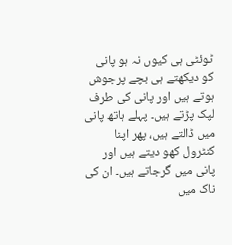ٹوئٹی ہی کیوں نہ ہو پانی کو دیکھتے ہی بچے پرجوش ہوتے ہیں اور پانی کی طرف لپک پڑتے ہیں۔ پہلے ہاتھ پانی میں ڈالتے ہیں، پھر اپنا کنٹرول کھو دیتے ہیں اور پانی میں گرجاتے ہیں۔ ان کی ناک میں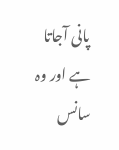پانی آجاتا ہے اور وہ سانس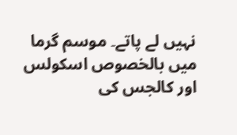نہیں لے پاتے۔ موسم گرما میں بالخصوص اسکولس اور کالجس کی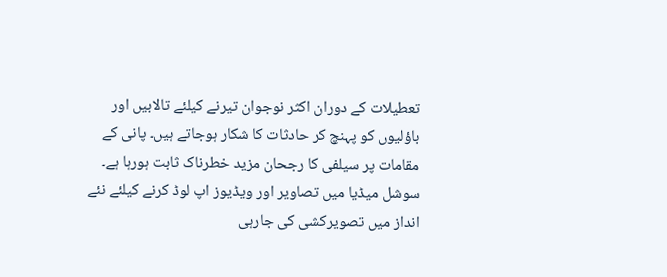تعطیلات کے دوران اکثر نوجوان تیرنے کیلئے تالابیں اور باؤلیوں کو پہنچ کر حادثات کا شکار ہوجاتے ہیں۔ پانی کے مقامات پر سیلفی کا رجحان مزید خطرناک ثابت ہورہا ہے۔ سوشل میڈیا میں تصاویر اور ویڈیوز اپ لوڈ کرنے کیلئے نئے انداز میں تصویرکشی کی جارہی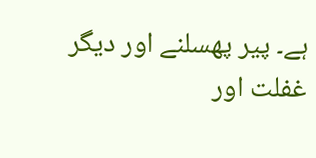ہے۔ پیر پھسلنے اور دیگر غفلت اور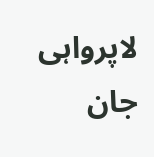لاپرواہی جان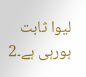لیوا ثابت ہورہی ہے۔2